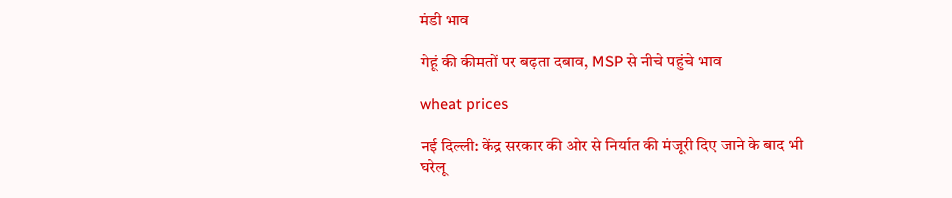मंडी भाव

गेहूं की कीमतों पर बढ़ता दबाव, MSP से नीचे पहुंचे भाव

wheat prices

नई दिल्ली: केंद्र सरकार की ओर से निर्यात की मंजूरी दिए जाने के बाद भी घरेलू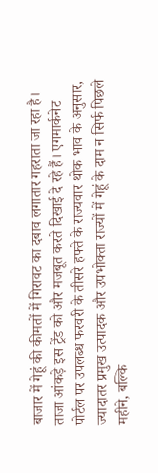बाजार में गेहूं की कीमतों में गिरावट का दबाव लगातार गहराता जा रहा है। ताजा आंकड़े इस ट्रेंड को और मजबूत करते दिखाई दे रहे हैं। एगमार्कनेट पोर्टल पर उपलब्ध फरवरी के तीसरे हफ्ते के राज्यवार थोक भाव के अनुसार, ज्यादातर प्रमुख उत्पादक और उपभोक्ता राज्यों में गेहूं के दाम न सिर्फ पिछले महीने, बल्कि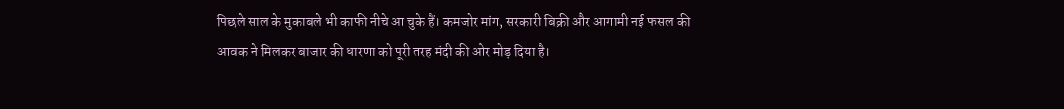पिछले साल के मुकाबले भी काफी नीचे आ चुके हैं। कमजोर मांग, सरकारी बिक्री और आगामी नई फसल की आवक ने मिलकर बाजार की धारणा को पूरी तरह मंदी की ओर मोड़ दिया है।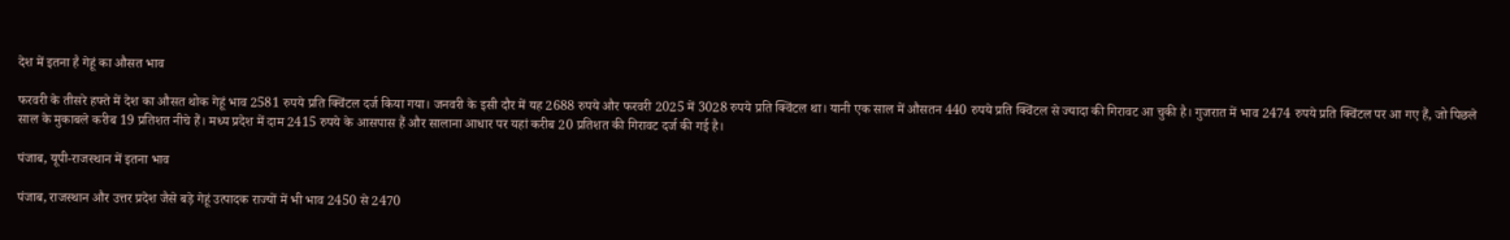देश में इतना है गेहूं का औसत भाव

फरवरी के तीसरे हफ्ते में देश का औसत थोक गेहूं भाव 2581 रुपये प्रति क्विंटल दर्ज किया गया। जनवरी के इसी दौर में यह 2688 रुपये और फरवरी 2025 में 3028 रुपये प्रति क्विंटल था। यानी एक साल में औसतन 440 रुपये प्रति क्विंटल से ज्यादा की गिरावट आ चुकी है। गुजरात में भाव 2474 रुपये प्रति क्विंटल पर आ गए हैं, जो पिछले साल के मुकाबले करीब 19 प्रतिशत नीचे हैं। मध्य प्रदेश में दाम 2415 रुपये के आसपास हैं और सालाना आधार पर यहां करीब 20 प्रतिशत की गिरावट दर्ज की गई है।

पंजाब, यूपी-राजस्थान में इतना भाव

पंजाब, राजस्थान और उत्तर प्रदेश जैसे बड़े गेहूं उत्पादक राज्यों में भी भाव 2450 से 2470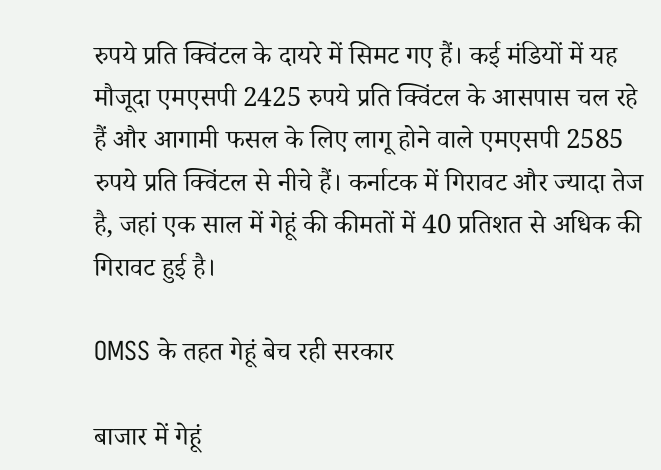रुपये प्रति क्विंटल के दायरे में सिमट गए हैं। कई मंडियों में यह मौजूदा एमएसपी 2425 रुपये प्रति क्विंटल के आसपास चल रहे हैं और आगामी फसल के लिए लागू होने वाले एमएसपी 2585 रुपये प्रति क्विंटल से नीचे हैं। कर्नाटक में गिरावट और ज्यादा तेज है, जहां एक साल में गेहूं की कीमतों में 40 प्रतिशत से अधिक की गिरावट हुई है।

OMSS के तहत गेहूं बेच रही सरकार

बाजार में गेहूं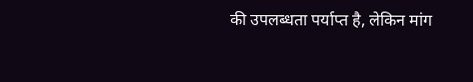की उपलब्धता पर्याप्त है, लेकिन मांग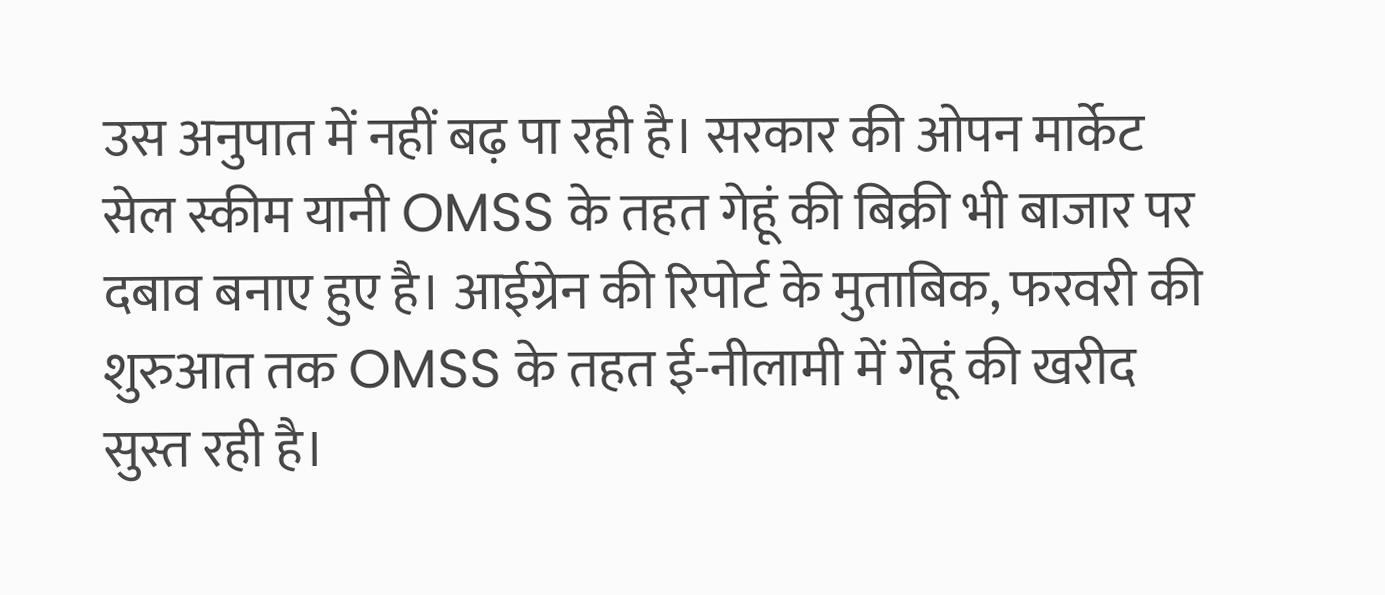उस अनुपात में नहीं बढ़ पा रही है। सरकार की ओपन मार्केट सेल स्कीम यानी OMSS के तहत गेहूं की बिक्री भी बाजार पर दबाव बनाए हुए है। आईग्रेन की रिपोर्ट के मुताबिक, फरवरी की शुरुआत तक OMSS के तहत ई-नीलामी में गेहूं की खरीद सुस्त रही है।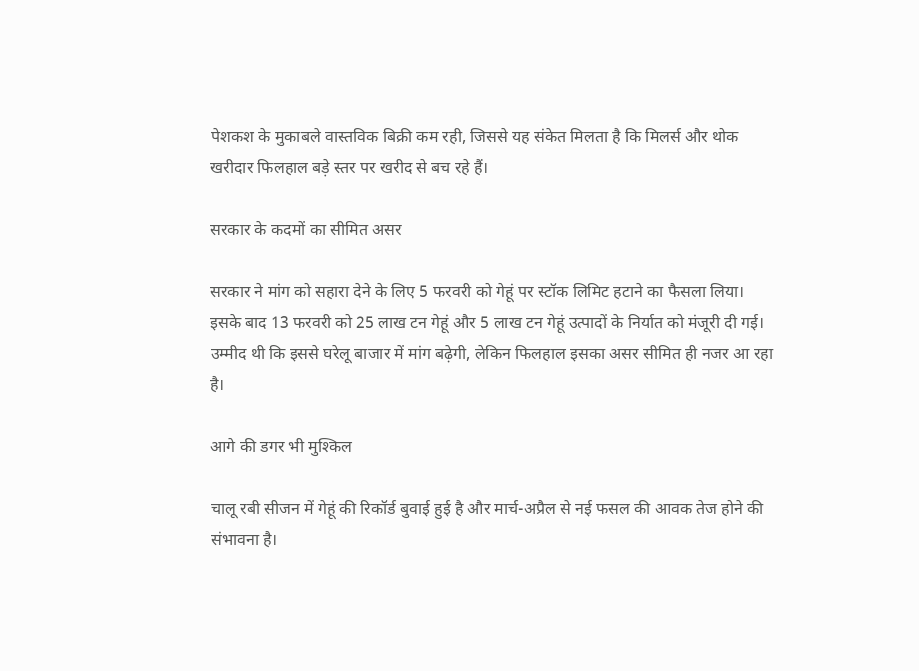पेशकश के मुकाबले वास्तविक बिक्री कम रही, जिससे यह संकेत मिलता है कि मिलर्स और थोक खरीदार फिलहाल बड़े स्तर पर खरीद से बच रहे हैं।

सरकार के कदमों का सीमित असर

सरकार ने मांग को सहारा देने के लिए 5 फरवरी को गेहूं पर स्टॉक लिमिट हटाने का फैसला लिया। इसके बाद 13 फरवरी को 25 लाख टन गेहूं और 5 लाख टन गेहूं उत्पादों के निर्यात को मंजूरी दी गई। उम्मीद थी कि इससे घरेलू बाजार में मांग बढ़ेगी, लेकिन फिलहाल इसका असर सीमित ही नजर आ रहा है।

आगे की डगर भी मुश्किल

चालू रबी सीजन में गेहूं की रिकॉर्ड बुवाई हुई है और मार्च-अप्रैल से नई फसल की आवक तेज होने की संभावना है।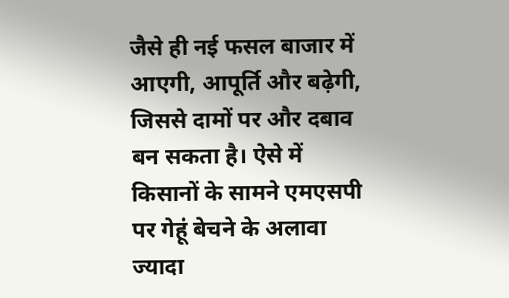जैसे ही नई फसल बाजार में आएगी, आपूर्ति और बढ़ेगी, जिससे दामों पर और दबाव बन सकता है। ऐसे में किसानों के सामने एमएसपी पर गेहूं बेचने के अलावा ज्यादा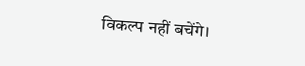विकल्प नहीं बचेंगे।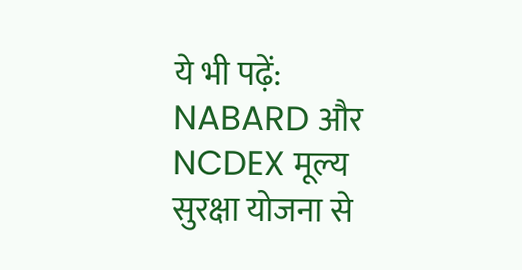ये भी पढ़ें: NABARD और NCDEX मूल्य सुरक्षा योजना से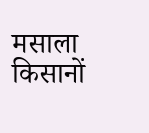मसाला किसानों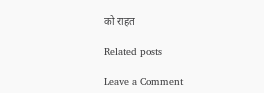को राहत

Related posts

Leave a Comment